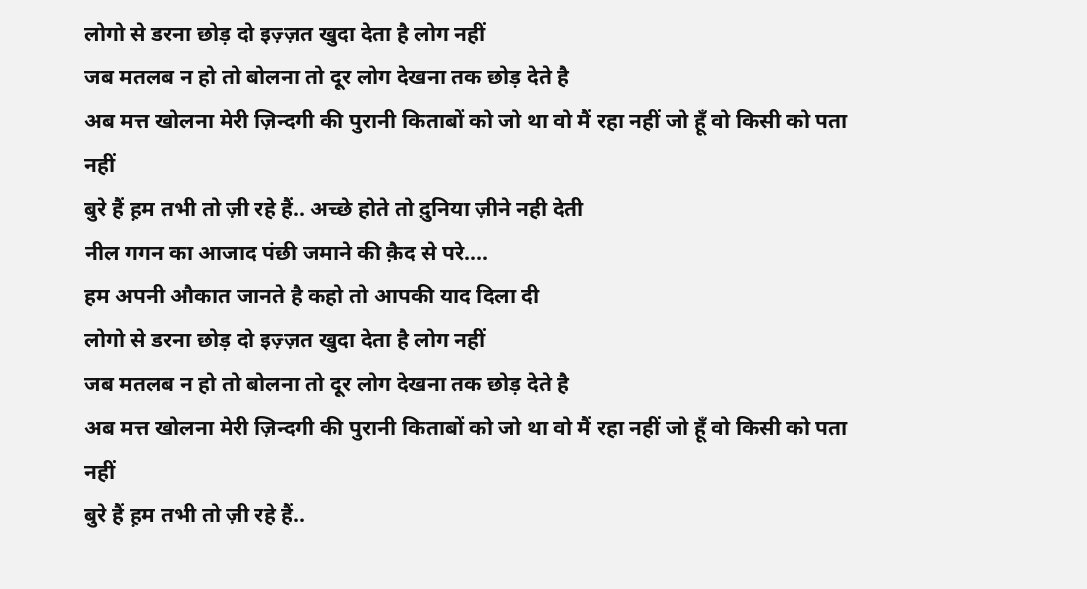लोगो से डरना छोड़ दो इज़्ज़त खुदा देता है लोग नहीं
जब मतलब न हो तो बोलना तो दूर लोग देखना तक छोड़ देते है
अब मत्त खोलना मेरी ज़िन्दगी की पुरानी किताबों को जो था वो मैं रहा नहीं जो हूँ वो किसी को पता नहीं
बुरे हैं ह़म तभी तो ज़ी रहे हैं.. अच्छे होते तो द़ुनिया ज़ीने नही देती
नील गगन का आजाद पंछी जमाने की क़ैद से परे....
हम अपनी औकात जानते है कहो तो आपकी याद दिला दी
लोगो से डरना छोड़ दो इज़्ज़त खुदा देता है लोग नहीं
जब मतलब न हो तो बोलना तो दूर लोग देखना तक छोड़ देते है
अब मत्त खोलना मेरी ज़िन्दगी की पुरानी किताबों को जो था वो मैं रहा नहीं जो हूँ वो किसी को पता नहीं
बुरे हैं ह़म तभी तो ज़ी रहे हैं..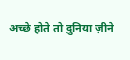अच्छे होते तो द़ुनिया ज़ीने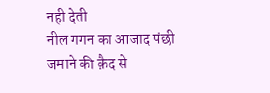नही देती
नील गगन का आजाद पंछी जमाने की क़ैद से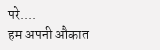परे....
हम अपनी औकात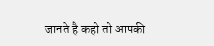जानते है कहो तो आपकी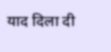याद दिला दी